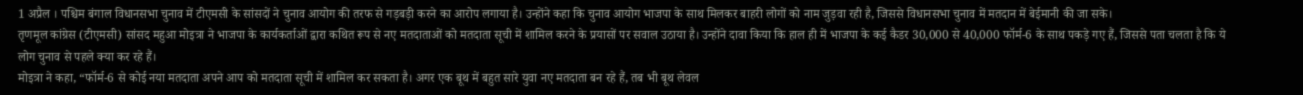1 अप्रैल । पश्चिम बंगाल विधानसभा चुनाव में टीएमसी के सांसदों ने चुनाव आयोग की तरफ से गड़बड़ी करने का आरोप लगाया है। उन्होंने कहा कि चुनाव आयोग भाजपा के साथ मिलकर बाहरी लोगों को नाम जुड़वा रही है, जिससे विधानसभा चुनाव में मतदान में बेईमानी की जा सके।
तृणमूल कांग्रेस (टीएमसी) सांसद महुआ मोइत्रा ने भाजपा के कार्यकर्ताओं द्वारा कथित रूप से नए मतदाताओं को मतदाता सूची में शामिल करने के प्रयासों पर सवाल उठाया है। उन्होंने दावा किया कि हाल ही में भाजपा के कई कैडर 30,000 से 40,000 फॉर्म-6 के साथ पकड़े गए हैं, जिससे पता चलता है कि ये लोग चुनाव से पहले क्या कर रहे हैं।
मोइत्रा ने कहा, “फॉर्म-6 से कोई नया मतदाता अपने आप को मतदाता सूची में शामिल कर सकता है। अगर एक बूथ में बहुत सारे युवा नए मतदाता बन रहे हैं, तब भी बूथ लेवल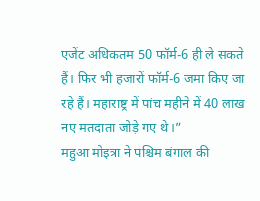एजेंट अधिकतम 50 फॉर्म-6 ही ले सकते हैं। फिर भी हजारों फॉर्म-6 जमा किए जा रहे हैं। महाराष्ट्र में पांच महीने में 40 लाख नए मतदाता जोड़े गए थे।”
महुआ मोइत्रा ने पश्चिम बंगाल की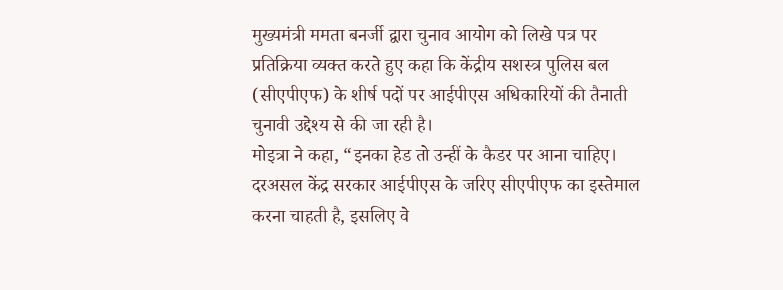मुख्यमंत्री ममता बनर्जी द्वारा चुनाव आयोग को लिखे पत्र पर प्रतिक्रिया व्यक्त करते हुए कहा कि केंद्रीय सशस्त्र पुलिस बल (सीएपीएफ) के शीर्ष पदों पर आईपीएस अधिकारियों की तैनाती चुनावी उद्देश्य से की जा रही है।
मोइत्रा ने कहा, “इनका हेड तो उन्हीं के कैडर पर आना चाहिए। दरअसल केंद्र सरकार आईपीएस के जरिए सीएपीएफ का इस्तेमाल करना चाहती है, इसलिए वे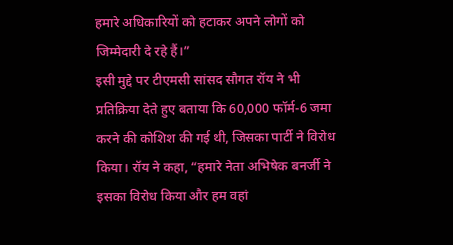हमारे अधिकारियों को हटाकर अपने लोगों को जिम्मेदारी दे रहे हैं।”
इसी मुद्दे पर टीएमसी सांसद सौगत रॉय ने भी प्रतिक्रिया देते हुए बताया कि 60,000 फॉर्म-6 जमा करने की कोशिश की गई थी, जिसका पार्टी ने विरोध किया। रॉय ने कहा, “हमारे नेता अभिषेक बनर्जी ने इसका विरोध किया और हम वहां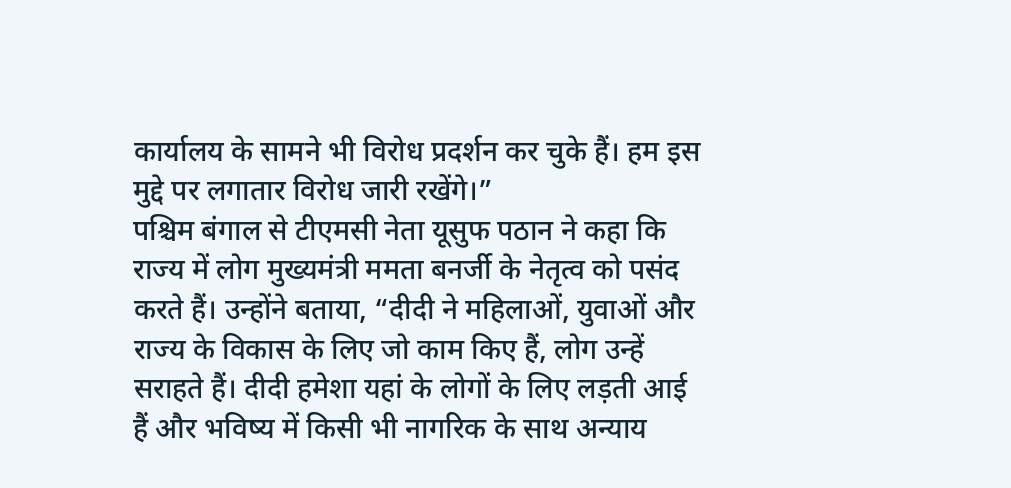कार्यालय के सामने भी विरोध प्रदर्शन कर चुके हैं। हम इस मुद्दे पर लगातार विरोध जारी रखेंगे।”
पश्चिम बंगाल से टीएमसी नेता यूसुफ पठान ने कहा कि राज्य में लोग मुख्यमंत्री ममता बनर्जी के नेतृत्व को पसंद करते हैं। उन्होंने बताया, “दीदी ने महिलाओं, युवाओं और राज्य के विकास के लिए जो काम किए हैं, लोग उन्हें सराहते हैं। दीदी हमेशा यहां के लोगों के लिए लड़ती आई हैं और भविष्य में किसी भी नागरिक के साथ अन्याय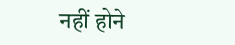नहीं होने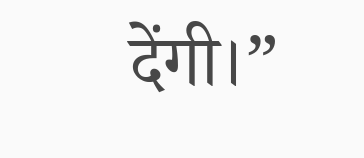देंगी।”